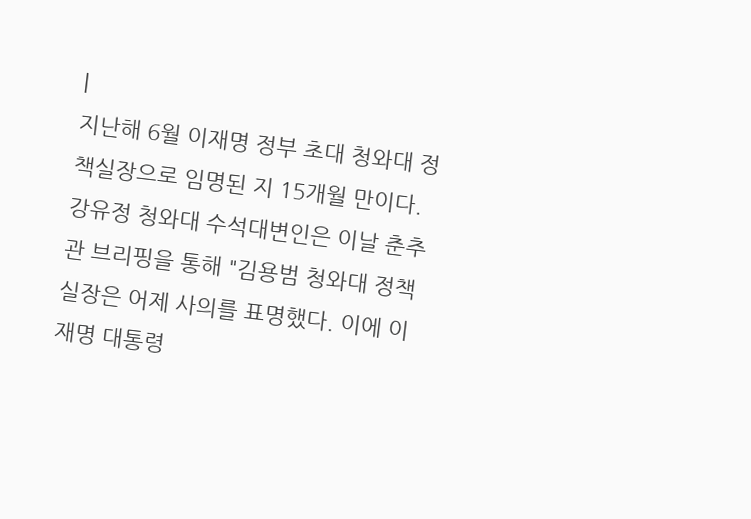|
지난해 6월 이재명 정부 초대 청와대 정책실장으로 임명된 지 15개월 만이다.
강유정 청와대 수석대변인은 이날 춘추관 브리핑을 통해 "김용범 청와대 정책실장은 어제 사의를 표명했다. 이에 이재명 대통령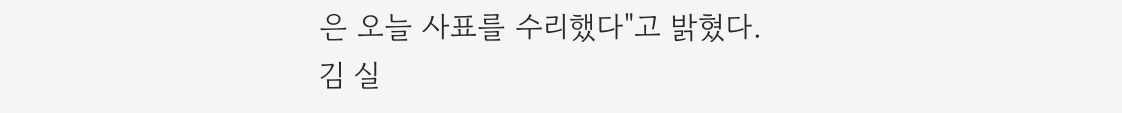은 오늘 사표를 수리했다"고 밝혔다.
김 실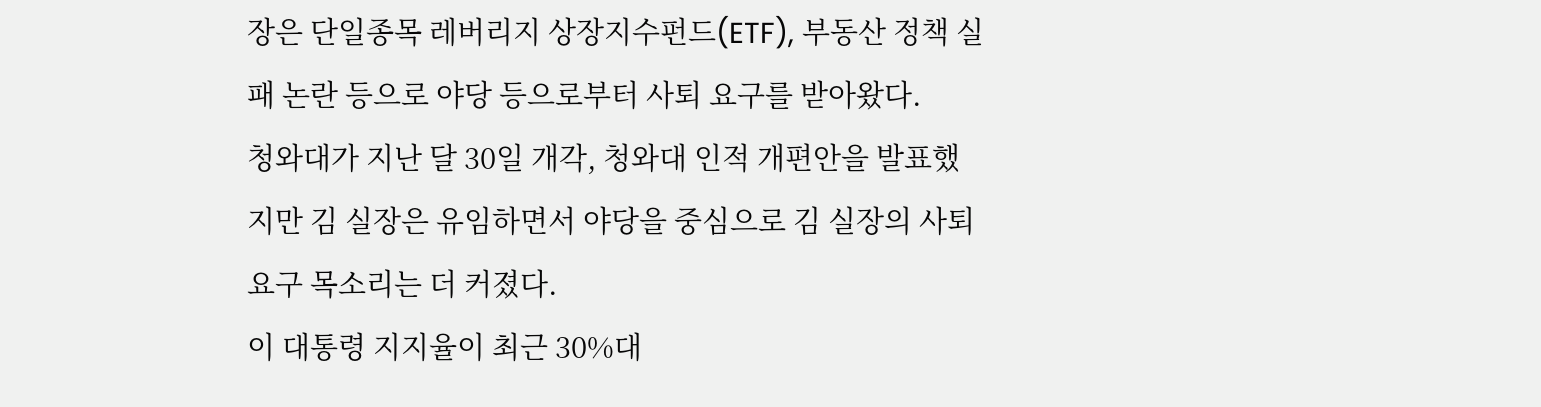장은 단일종목 레버리지 상장지수펀드(ETF), 부동산 정책 실패 논란 등으로 야당 등으로부터 사퇴 요구를 받아왔다.
청와대가 지난 달 30일 개각, 청와대 인적 개편안을 발표했지만 김 실장은 유임하면서 야당을 중심으로 김 실장의 사퇴 요구 목소리는 더 커졌다.
이 대통령 지지율이 최근 30%대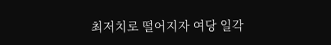최저치로 떨어지자 여당 일각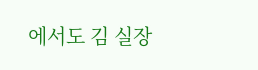에서도 김 실장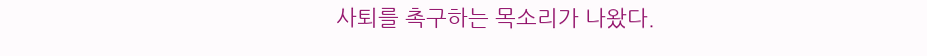사퇴를 촉구하는 목소리가 나왔다.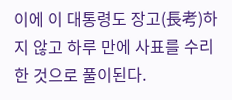이에 이 대통령도 장고(長考)하지 않고 하루 만에 사표를 수리한 것으로 풀이된다.